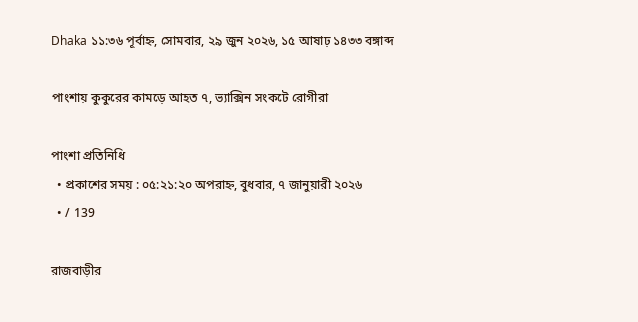Dhaka ১১:৩৬ পূর্বাহ্ন, সোমবার, ২৯ জুন ২০২৬, ১৫ আষাঢ় ১৪৩৩ বঙ্গাব্দ

পাংশায় কুকুরের কামড়ে আহত ৭, ভ্যাক্সিন সংকটে রোগীরা

পাংশা প্রতিনিধি
  • প্রকাশের সময় : ০৫:২১:২০ অপরাহ্ন, বুধবার, ৭ জানুয়ারী ২০২৬
  • / 139

রাজবাড়ীর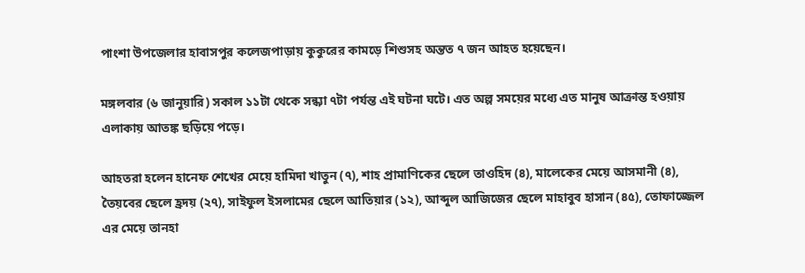পাংশা উপজেলার হাবাসপুর কলেজপাড়ায় কুকুরের কামড়ে শিশুসহ অন্তত ৭ জন আহত হয়েছেন।

মঙ্গলবার (৬ জানুয়ারি) সকাল ১১টা থেকে সন্ধ্যা ৭টা পর্যন্ত এই ঘটনা ঘটে। এত অল্প সময়ের মধ্যে এত মানুষ আক্রান্ত হওয়ায় এলাকায় আতঙ্ক ছড়িয়ে পড়ে।

আহতরা হলেন হানেফ শেখের মেয়ে হামিদা খাতুন (৭), শাহ প্রামাণিকের ছেলে তাওহিদ (৪), মালেকের মেয়ে আসমানী (৪), তৈয়বের ছেলে হ্রদয় (২৭), সাইফুল ইসলামের ছেলে আতিয়ার (১২), আব্দুল আজিজের ছেলে মাহাবুব হাসান (৪৫), তোফাজ্জেল এর মেয়ে তানহা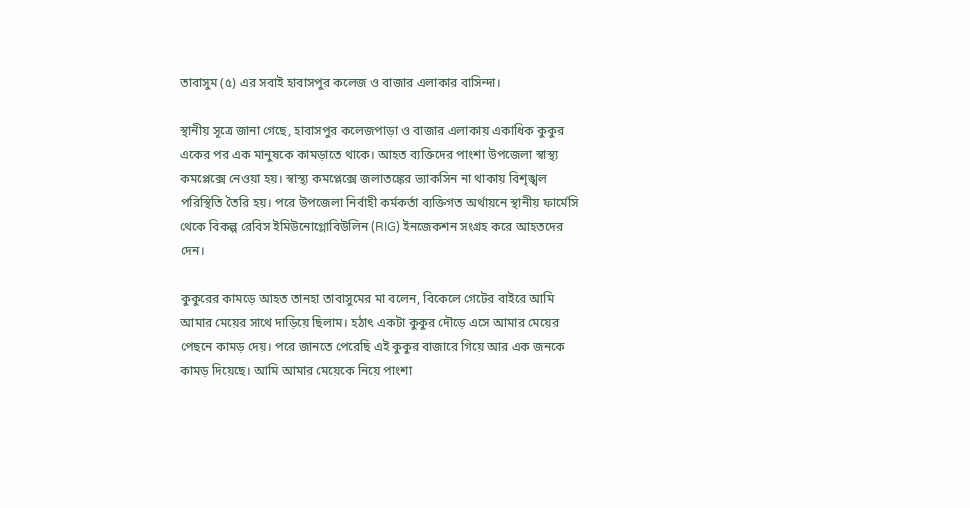তাবাসুম (৫) এর সবাই হাবাসপুর কলেজ ও বাজার এলাকার বাসিন্দা।

স্থানীয় সূত্রে জানা গেছে, হাবাসপুর কলেজপাড়া ও বাজার এলাকায় একাধিক কুকুর একের পর এক মানুষকে কামড়াতে থাকে। আহত ব্যক্তিদের পাংশা উপজেলা স্বাস্থ্য কমপ্লেক্সে নেওয়া হয়। স্বাস্থ্য কমপ্লেক্সে জলাতঙ্কের ভ্যাকসিন না থাকায় বিশৃঙ্খল পরিস্থিতি তৈরি হয়। পরে উপজেলা নির্বাহী কর্মকর্তা ব্যক্তিগত অর্থায়নে স্থানীয় ফার্মেসি থেকে বিকল্প রেবিস ইমিউনোগ্লোবিউলিন (RIG) ইনজেকশন সংগ্রহ করে আহতদের দেন।

কুকুরের কামড়ে আহত তানহা তাবাসুমের মা বলেন, বিকেলে গেটের বাইরে আমি আমার মেয়ের সাথে দাড়িয়ে ছিলাম। হঠাৎ একটা কুকুর দৌড়ে এসে আমার মেয়ের পেছনে কামড় দেয়। পরে জানতে পেরেছি এই কুকুর বাজারে গিয়ে আর এক জনকে কামড় দিয়েছে। আমি আমার মেয়েকে নিয়ে পাংশা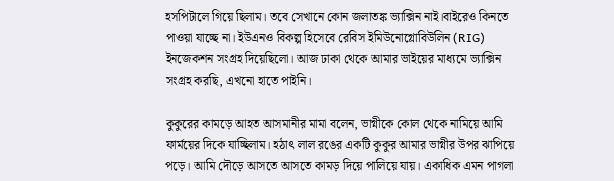হসপিটালে গিয়ে ছিলাম। তবে সেখানে কোন জলাতঙ্ক ভ্যাক্সিন নাই।বাইরেও কিনতে পাওয়া যাচ্ছে না। ইউএনও বিকল্প হিসেবে রেবিস ইমিউনোগ্লোবিউলিন (RIG) ইনজেকশন সংগ্রহ দিয়েছিলো। আজ ঢাকা থেকে আমার ভাইয়ের মাধ্যমে ভ্যাক্সিন সংগ্রহ করছি, এখনো হাতে পাইনি।

কুকুরের কামড়ে আহত আসমানীর মামা বলেন, ভাগ্নীকে কোল থেকে নামিয়ে আমি ফার্ময়ের দিকে যাচ্ছিলাম। হঠাৎ লাল রঙের একটি কুকুর আমার ভাগ্নীর উপর ঝাপিয়ে পড়ে। আমি দৌড়ে আসতে আসতে কামড় দিয়ে পালিয়ে যায়। একাধিক এমন পাগলা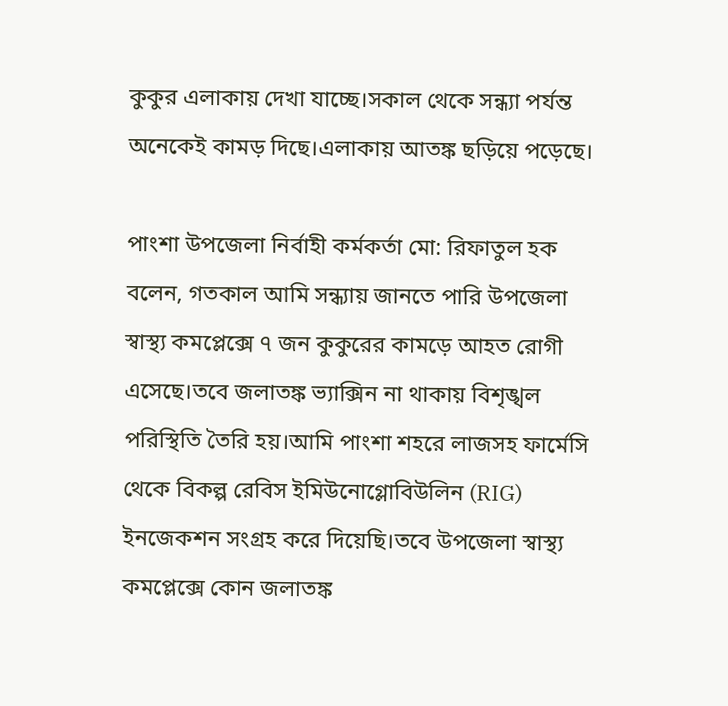কুকুর এলাকায় দেখা যাচ্ছে।সকাল থেকে সন্ধ্যা পর্যন্ত অনেকেই কামড় দিছে।এলাকায় আতঙ্ক ছড়িয়ে পড়েছে।

পাংশা উপজেলা নির্বাহী কর্মকর্তা মো: রিফাতুল হক বলেন, গতকাল আমি সন্ধ্যায় জানতে পারি উপজেলা স্বাস্থ্য কমপ্লেক্সে ৭ জন কুকুরের কামড়ে আহত রোগী এসেছে।তবে জলাতঙ্ক ভ্যাক্সিন না থাকায় বিশৃঙ্খল পরিস্থিতি তৈরি হয়।আমি পাংশা শহরে লাজসহ ফার্মেসি থেকে বিকল্প রেবিস ইমিউনোগ্লোবিউলিন (RIG) ইনজেকশন সংগ্রহ করে দিয়েছি।তবে উপজেলা স্বাস্থ্য কমপ্লেক্সে কোন জলাতঙ্ক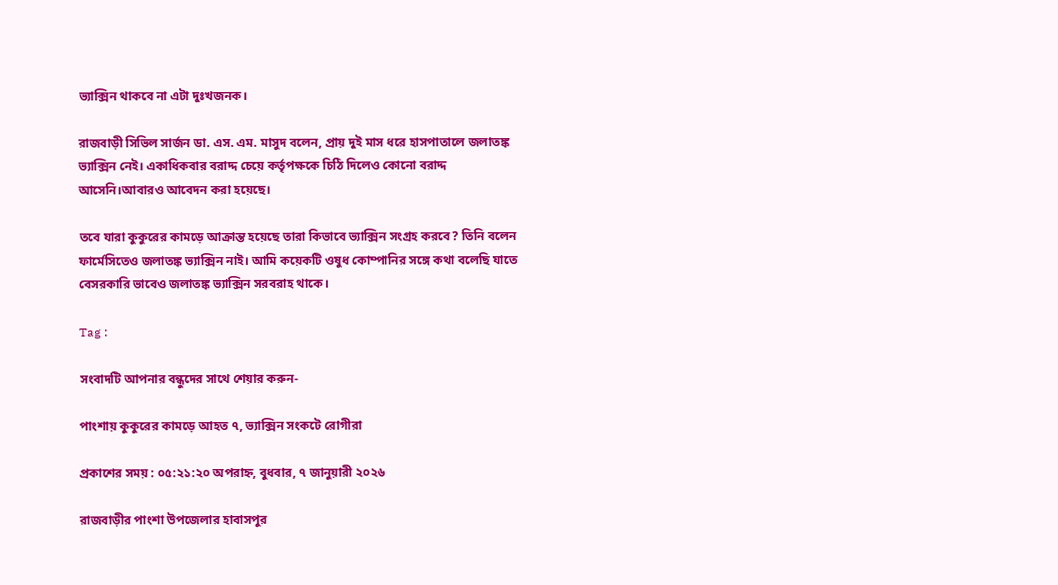ভ্যাক্সিন থাকবে না এটা দুঃখজনক।

রাজবাড়ী সিভিল সার্জন ডা. এস. এম. মাসুদ বলেন, প্রায় দুই মাস ধরে হাসপাতালে জলাতঙ্ক ভ্যাক্সিন নেই। একাধিকবার বরাদ্দ চেয়ে কর্তৃপক্ষকে চিঠি দিলেও কোনো বরাদ্দ আসেনি।আবারও আবেদন করা হয়েছে।

তবে যারা কুকুরের কামড়ে আক্রান্ত হয়েছে তারা কিভাবে ভ্যাক্সিন সংগ্রহ করবে? তিনি বলেন ফার্মেসিতেও জলাতঙ্ক ভ্যাক্সিন নাই। আমি কয়েকটি ওষুধ কোম্পানির সঙ্গে কথা বলেছি যাতে বেসরকারি ভাবেও জলাতঙ্ক ভ্যাক্সিন সরবরাহ থাকে।

Tag :

সংবাদটি আপনার বন্ধুদের সাথে শেয়ার করুন-

পাংশায় কুকুরের কামড়ে আহত ৭, ভ্যাক্সিন সংকটে রোগীরা

প্রকাশের সময় : ০৫:২১:২০ অপরাহ্ন, বুধবার, ৭ জানুয়ারী ২০২৬

রাজবাড়ীর পাংশা উপজেলার হাবাসপুর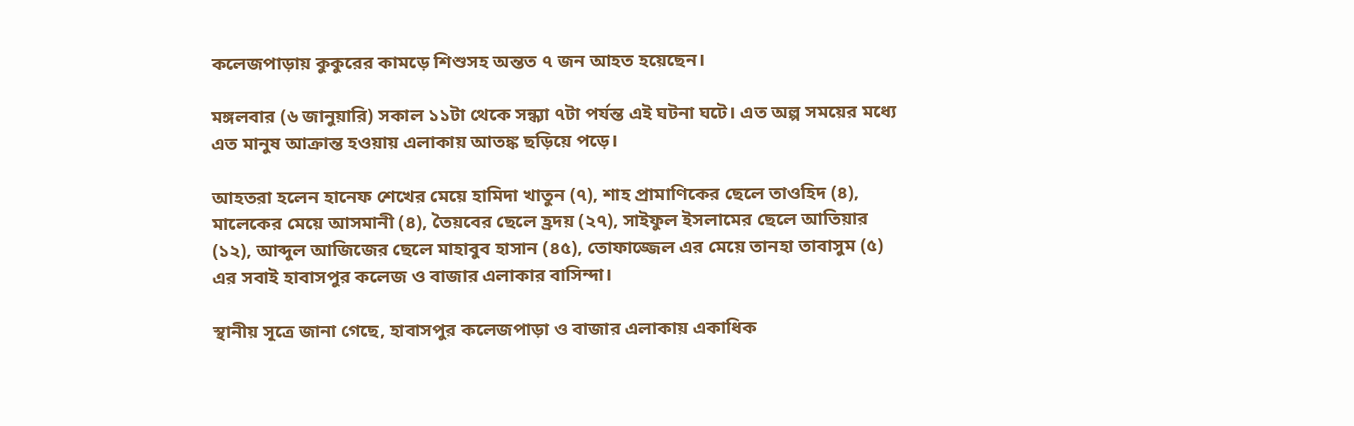কলেজপাড়ায় কুকুরের কামড়ে শিশুসহ অন্তত ৭ জন আহত হয়েছেন।

মঙ্গলবার (৬ জানুয়ারি) সকাল ১১টা থেকে সন্ধ্যা ৭টা পর্যন্ত এই ঘটনা ঘটে। এত অল্প সময়ের মধ্যে এত মানুষ আক্রান্ত হওয়ায় এলাকায় আতঙ্ক ছড়িয়ে পড়ে।

আহতরা হলেন হানেফ শেখের মেয়ে হামিদা খাতুন (৭), শাহ প্রামাণিকের ছেলে তাওহিদ (৪), মালেকের মেয়ে আসমানী (৪), তৈয়বের ছেলে হ্রদয় (২৭), সাইফুল ইসলামের ছেলে আতিয়ার (১২), আব্দুল আজিজের ছেলে মাহাবুব হাসান (৪৫), তোফাজ্জেল এর মেয়ে তানহা তাবাসুম (৫) এর সবাই হাবাসপুর কলেজ ও বাজার এলাকার বাসিন্দা।

স্থানীয় সূত্রে জানা গেছে, হাবাসপুর কলেজপাড়া ও বাজার এলাকায় একাধিক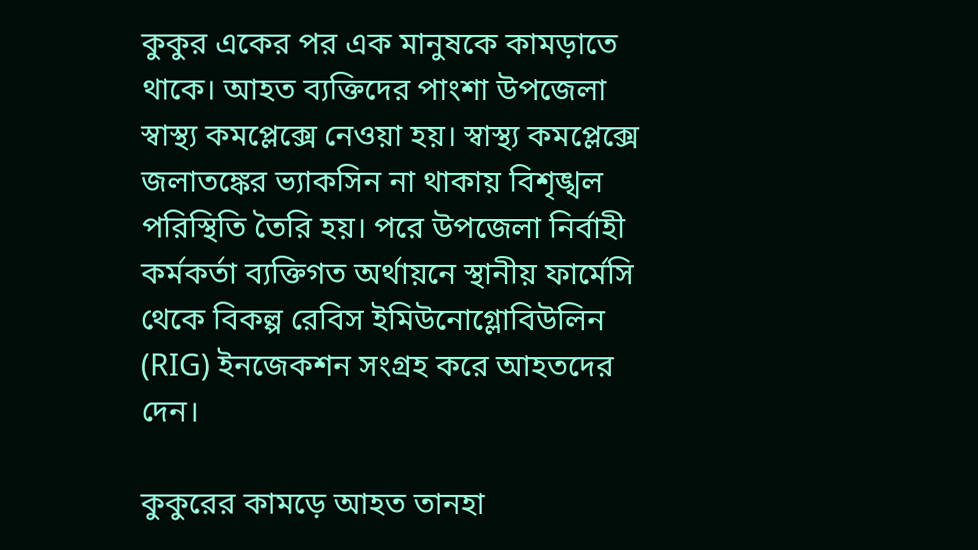কুকুর একের পর এক মানুষকে কামড়াতে থাকে। আহত ব্যক্তিদের পাংশা উপজেলা স্বাস্থ্য কমপ্লেক্সে নেওয়া হয়। স্বাস্থ্য কমপ্লেক্সে জলাতঙ্কের ভ্যাকসিন না থাকায় বিশৃঙ্খল পরিস্থিতি তৈরি হয়। পরে উপজেলা নির্বাহী কর্মকর্তা ব্যক্তিগত অর্থায়নে স্থানীয় ফার্মেসি থেকে বিকল্প রেবিস ইমিউনোগ্লোবিউলিন (RIG) ইনজেকশন সংগ্রহ করে আহতদের দেন।

কুকুরের কামড়ে আহত তানহা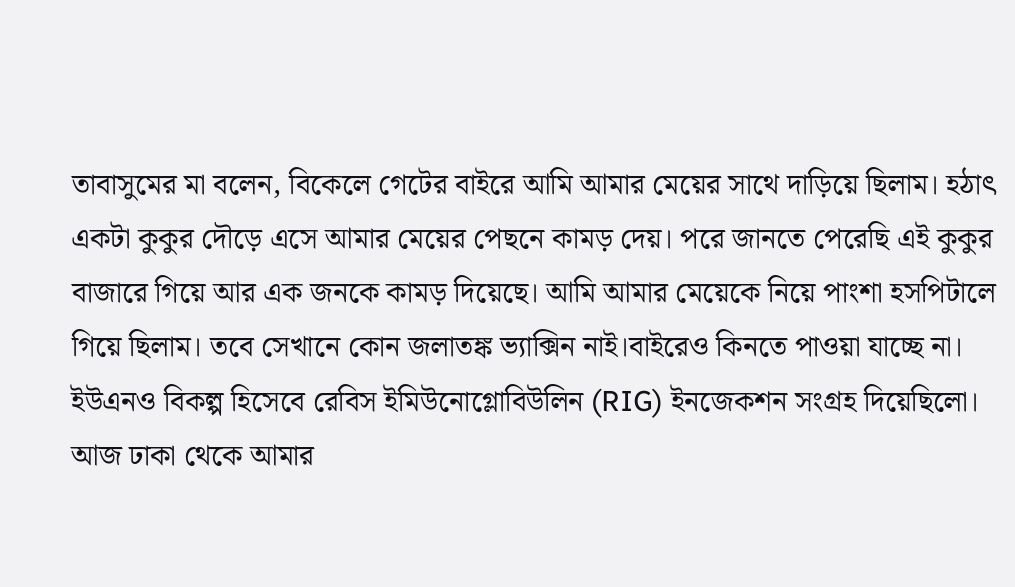তাবাসুমের মা বলেন, বিকেলে গেটের বাইরে আমি আমার মেয়ের সাথে দাড়িয়ে ছিলাম। হঠাৎ একটা কুকুর দৌড়ে এসে আমার মেয়ের পেছনে কামড় দেয়। পরে জানতে পেরেছি এই কুকুর বাজারে গিয়ে আর এক জনকে কামড় দিয়েছে। আমি আমার মেয়েকে নিয়ে পাংশা হসপিটালে গিয়ে ছিলাম। তবে সেখানে কোন জলাতঙ্ক ভ্যাক্সিন নাই।বাইরেও কিনতে পাওয়া যাচ্ছে না। ইউএনও বিকল্প হিসেবে রেবিস ইমিউনোগ্লোবিউলিন (RIG) ইনজেকশন সংগ্রহ দিয়েছিলো। আজ ঢাকা থেকে আমার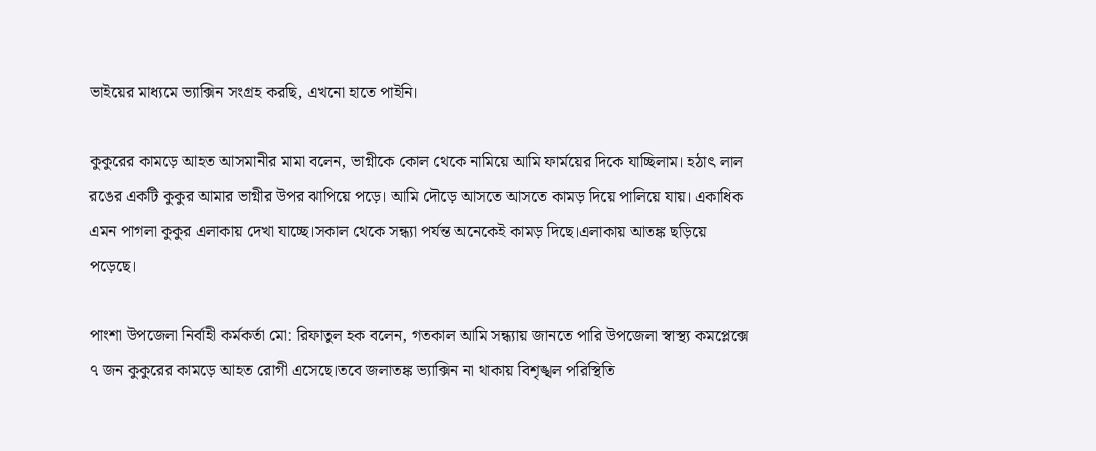ভাইয়ের মাধ্যমে ভ্যাক্সিন সংগ্রহ করছি, এখনো হাতে পাইনি।

কুকুরের কামড়ে আহত আসমানীর মামা বলেন, ভাগ্নীকে কোল থেকে নামিয়ে আমি ফার্ময়ের দিকে যাচ্ছিলাম। হঠাৎ লাল রঙের একটি কুকুর আমার ভাগ্নীর উপর ঝাপিয়ে পড়ে। আমি দৌড়ে আসতে আসতে কামড় দিয়ে পালিয়ে যায়। একাধিক এমন পাগলা কুকুর এলাকায় দেখা যাচ্ছে।সকাল থেকে সন্ধ্যা পর্যন্ত অনেকেই কামড় দিছে।এলাকায় আতঙ্ক ছড়িয়ে পড়েছে।

পাংশা উপজেলা নির্বাহী কর্মকর্তা মো: রিফাতুল হক বলেন, গতকাল আমি সন্ধ্যায় জানতে পারি উপজেলা স্বাস্থ্য কমপ্লেক্সে ৭ জন কুকুরের কামড়ে আহত রোগী এসেছে।তবে জলাতঙ্ক ভ্যাক্সিন না থাকায় বিশৃঙ্খল পরিস্থিতি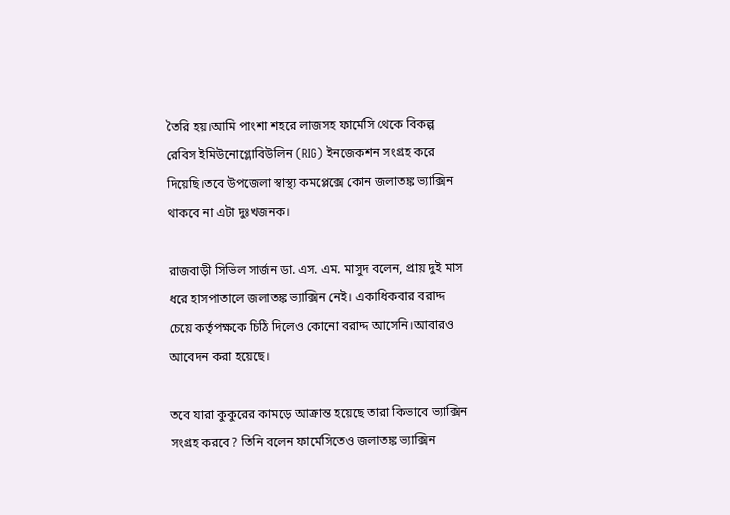তৈরি হয়।আমি পাংশা শহরে লাজসহ ফার্মেসি থেকে বিকল্প রেবিস ইমিউনোগ্লোবিউলিন (RIG) ইনজেকশন সংগ্রহ করে দিয়েছি।তবে উপজেলা স্বাস্থ্য কমপ্লেক্সে কোন জলাতঙ্ক ভ্যাক্সিন থাকবে না এটা দুঃখজনক।

রাজবাড়ী সিভিল সার্জন ডা. এস. এম. মাসুদ বলেন, প্রায় দুই মাস ধরে হাসপাতালে জলাতঙ্ক ভ্যাক্সিন নেই। একাধিকবার বরাদ্দ চেয়ে কর্তৃপক্ষকে চিঠি দিলেও কোনো বরাদ্দ আসেনি।আবারও আবেদন করা হয়েছে।

তবে যারা কুকুরের কামড়ে আক্রান্ত হয়েছে তারা কিভাবে ভ্যাক্সিন সংগ্রহ করবে? তিনি বলেন ফার্মেসিতেও জলাতঙ্ক ভ্যাক্সিন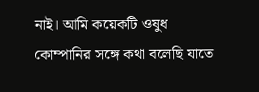নাই। আমি কয়েকটি ওষুধ কোম্পানির সঙ্গে কথা বলেছি যাতে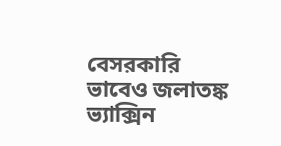বেসরকারি ভাবেও জলাতঙ্ক ভ্যাক্সিন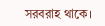সরবরাহ থাকে।